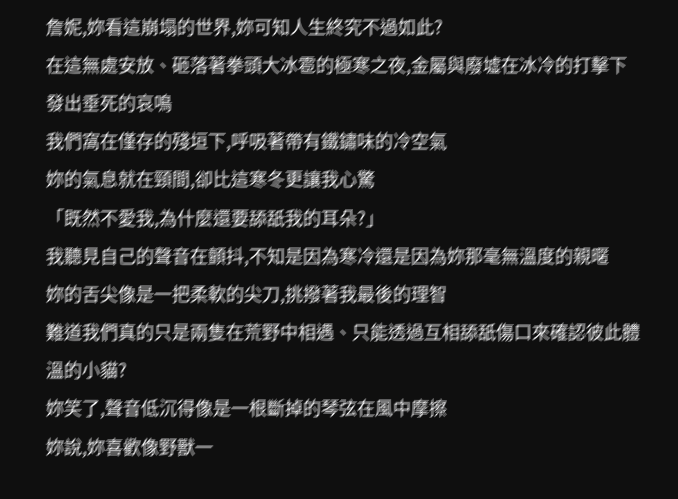詹妮,妳看這崩塌的世界,妳可知人生終究不過如此?
在這無處安放、砸落著拳頭大冰雹的極寒之夜,金屬與廢墟在冰冷的打擊下發出垂死的哀鳴
我們窩在僅存的殘垣下,呼吸著帶有鐵鏽味的冷空氣
妳的氣息就在頸間,卻比這寒冬更讓我心驚
「既然不愛我,為什麼還要舔舐我的耳朵?」
我聽見自己的聲音在顫抖,不知是因為寒冷還是因為妳那毫無溫度的親暱
妳的舌尖像是一把柔軟的尖刀,挑撥著我最後的理智
難道我們真的只是兩隻在荒野中相遇、只能透過互相舔舐傷口來確認彼此體溫的小貓?
妳笑了,聲音低沉得像是一根斷掉的琴弦在風中摩擦
妳說,妳喜歡像野獸一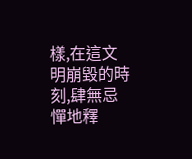樣,在這文明崩毀的時刻,肆無忌憚地釋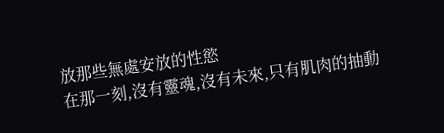放那些無處安放的性慾
在那一刻,沒有靈魂,沒有未來,只有肌肉的抽動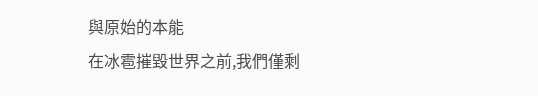與原始的本能
在冰雹摧毀世界之前,我們僅剩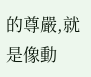的尊嚴,就是像動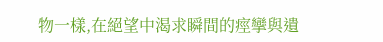物一樣,在絕望中渴求瞬間的痙攣與遺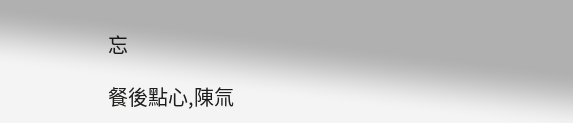忘

餐後點心,陳氚